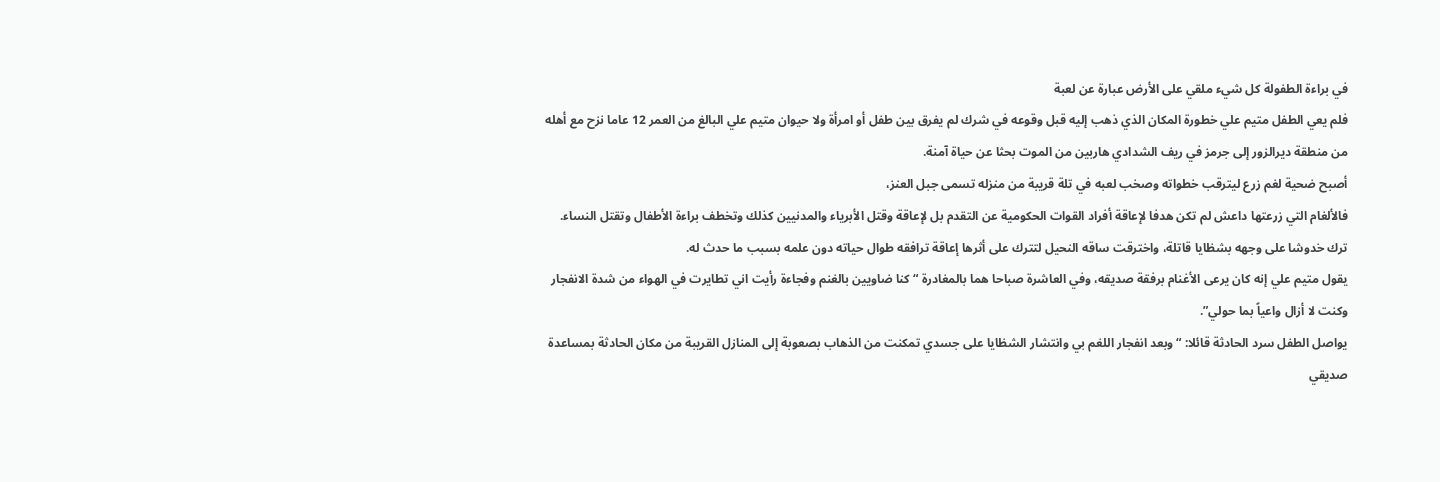في براءة الطفولة كل شيء ملقي على الأرض عبارة عن لعبة
فلم يعي الطفل متيم علي خطورة المكان الذي ذهب إليه قبل وقوعه في شرك لم يفرق بين طفل أو امرأة ولا حيوان متيم علي البالغ من العمر 12 عاما نزح مع أهله من منطقة ديرالزور إلى جرمز في ريف الشدادي هاربين من الموت بحثا عن حياة آمنة.
أصبح ضحية لغم زرع ليترقب خطواته وصخب لعبه في تلة قريبة من منزله تسمى جبل العنز،
فالألغام التي زرعتها داعش لم تكن هدفا لإعاقة أفراد القوات الحكومية عن التقدم بل لإعاقة وقتل الأبرياء والمدنيين كذلك وتخطف براءة الأطفال وتقتل النساء.
ترك خدوشا على وجهه بشظايا قاتلة، واخترقت ساقه النحيل لتترك على أثرها إعاقة ترافقه طوال حياته دون علمه بسبب ما حدث له.
يقول متيم علي إنه كان يرعى الأغنام برفقة صديقه، وفي العاشرة صباحا هما بالمغادرة “كنا ضاويين بالغنم وفجاءة رأيت اني تطايرت في الهواء من شدة الانفجار وكنت لا أزال واعياً بما حولي”.
يواصل الطفل سرد الحادثة قائلا: “وبعد انفجار اللغم بي وانتشار الشظايا على جسدي تمكنت من الذهاب بصعوبة إلى المنازل القريبة من مكان الحادثة بمساعدة صديقي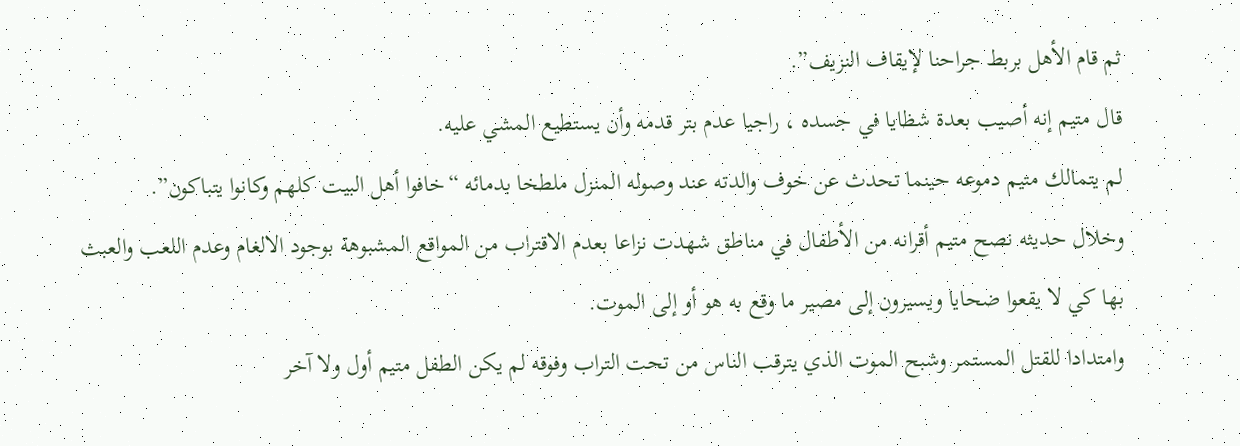ثم قام الأهل بربط جراحنا لإيقاف النزيف”.
قال متيم إنه أصيب بعدة شظايا في جسده ، راجيا عدم بتر قدمه وأن يستطيع المشي عليه.
لم يتمالك متيم دموعه حينما تحدث عن خوف والدته عند وصوله المنزل ملطخا بدمائه “خافوا أهل البيت كلهم وكانوا يتباكون”.
وخلال حديثه نصح متيم أقرانه من الأطفال في مناطق شهدت نزاعا بعدم الاقتراب من المواقع المشبوهة بوجود الالغام وعدم اللعب والعبث بها كي لا يقعوا ضحايا ويسيرون إلى مصير ما وقع به هو أو إلى الموت.
وامتدادا للقتل المستمر وشبح الموت الذي يترقب الناس من تحت التراب وفوقه لم يكن الطفل متيم أول ولا آخر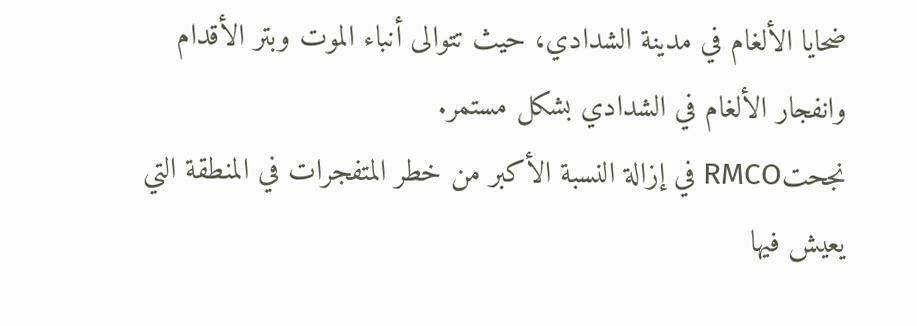ضحايا الألغام في مدينة الشدادي، حيث تتوالى أنباء الموت وبتر الأقدام وانفجار الألغام في الشدادي بشكل مستمر.
نجحتRMCO في إزالة النسبة الأكبر من خطر المتفجرات في المنطقة التي يعيش فيها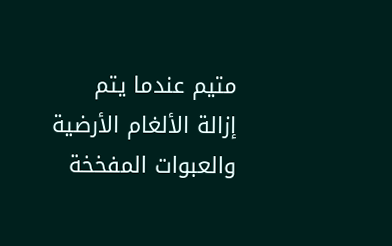متيم عندما يتم إزالة الألغام الأرضية والعبوات المفخخة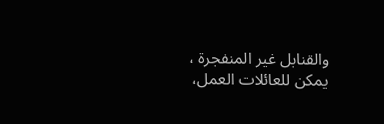والقنابل غير المنفجرة ، يمكن للعائلات العمل،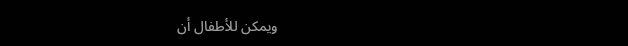ويمكن للأطفال أن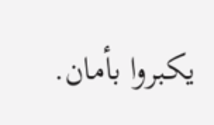يكبروا بأمان.